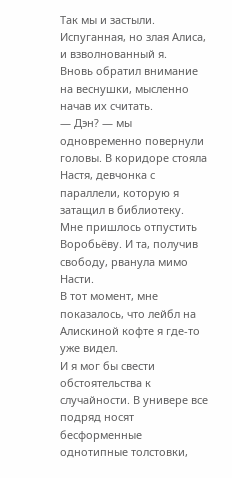Так мы и застыли. Испуганная, но злая Алиса, и взволнованный я.
Вновь обратил внимание на веснушки, мысленно начав их считать.
— Дэн? — мы одновременно повернули головы. В коридоре стояла Настя, девчонка с параллели, которую я затащил в библиотеку.
Мне пришлось отпустить Воробьёву. И та, получив свободу, рванула мимо Насти.
В тот момент, мне показалось, что лейбл на Алискиной кофте я где-то уже видел.
И я мог бы свести обстоятельства к случайности. В универе все подряд носят бесформенные однотипные толстовки,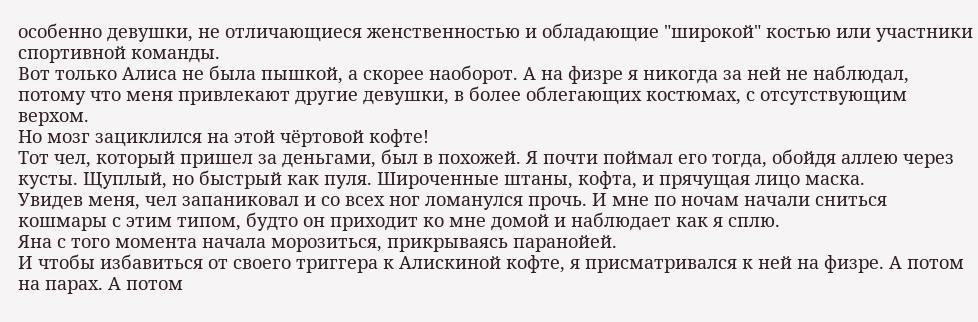особенно девушки, не отличающиеся женственностью и обладающие "широкой" костью или участники спортивной команды.
Вот только Алиса не была пышкой, а скорее наоборот. А на физре я никогда за ней не наблюдал, потому что меня привлекают другие девушки, в более облегающих костюмах, с отсутствующим верхом.
Но мозг зациклился на этой чёртовой кофте!
Тот чел, который пришел за деньгами, был в похожей. Я почти поймал его тогда, обойдя аллею через кусты. Щуплый, но быстрый как пуля. Широченные штаны, кофта, и прячущая лицо маска.
Увидев меня, чел запаниковал и со всех ног ломанулся прочь. И мне по ночам начали сниться кошмары с этим типом, будто он приходит ко мне домой и наблюдает как я сплю.
Яна с того момента начала морозиться, прикрываясь паранойей.
И чтобы избавиться от своего триггера к Алискиной кофте, я присматривался к ней на физре. А потом на парах. А потом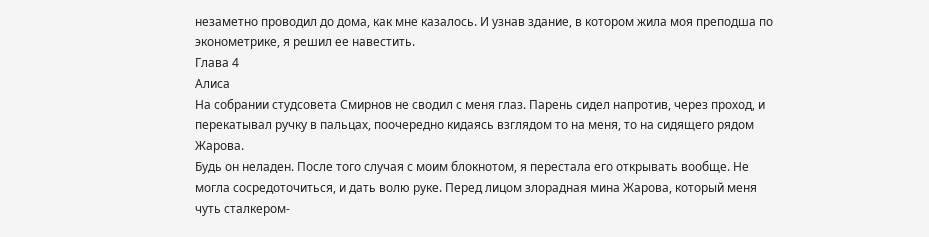незаметно проводил до дома, как мне казалось. И узнав здание, в котором жила моя преподша по эконометрике, я решил ее навестить.
Глава 4
Алиса
На собрании студсовета Смирнов не сводил с меня глаз. Парень сидел напротив, через проход, и перекатывал ручку в пальцах, поочередно кидаясь взглядом то на меня, то на сидящего рядом Жарова.
Будь он неладен. После того случая с моим блокнотом, я перестала его открывать вообще. Не могла сосредоточиться, и дать волю руке. Перед лицом злорадная мина Жарова, который меня чуть сталкером-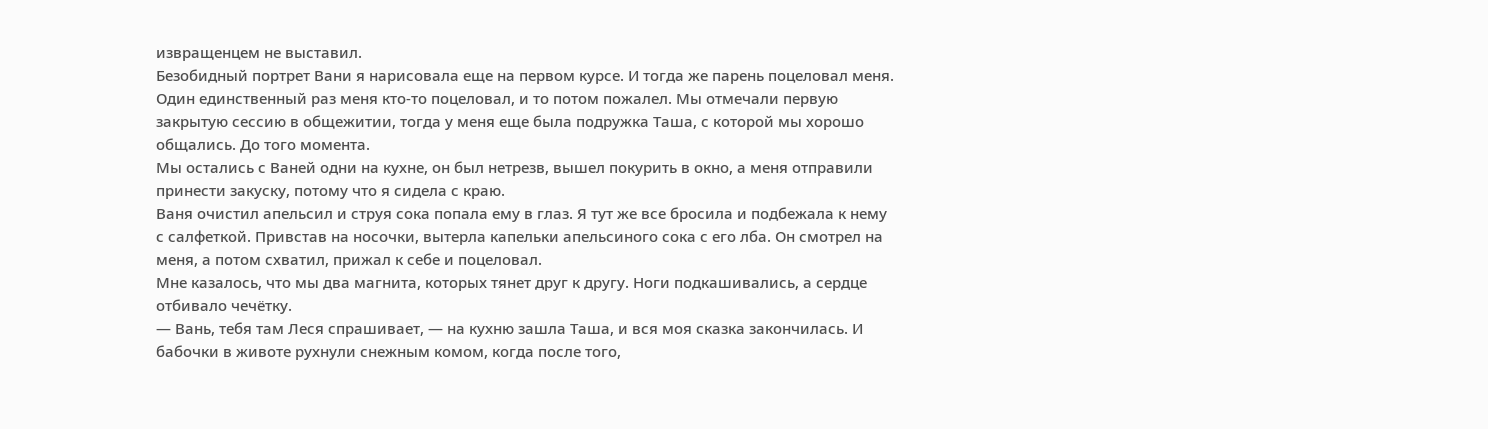извращенцем не выставил.
Безобидный портрет Вани я нарисовала еще на первом курсе. И тогда же парень поцеловал меня. Один единственный раз меня кто-то поцеловал, и то потом пожалел. Мы отмечали первую закрытую сессию в общежитии, тогда у меня еще была подружка Таша, с которой мы хорошо общались. До того момента.
Мы остались с Ваней одни на кухне, он был нетрезв, вышел покурить в окно, а меня отправили принести закуску, потому что я сидела с краю.
Ваня очистил апельсил и струя сока попала ему в глаз. Я тут же все бросила и подбежала к нему с салфеткой. Привстав на носочки, вытерла капельки апельсиного сока с его лба. Он смотрел на меня, а потом схватил, прижал к себе и поцеловал.
Мне казалось, что мы два магнита, которых тянет друг к другу. Ноги подкашивались, а сердце отбивало чечётку.
— Вань, тебя там Леся спрашивает, — на кухню зашла Таша, и вся моя сказка закончилась. И бабочки в животе рухнули снежным комом, когда после того,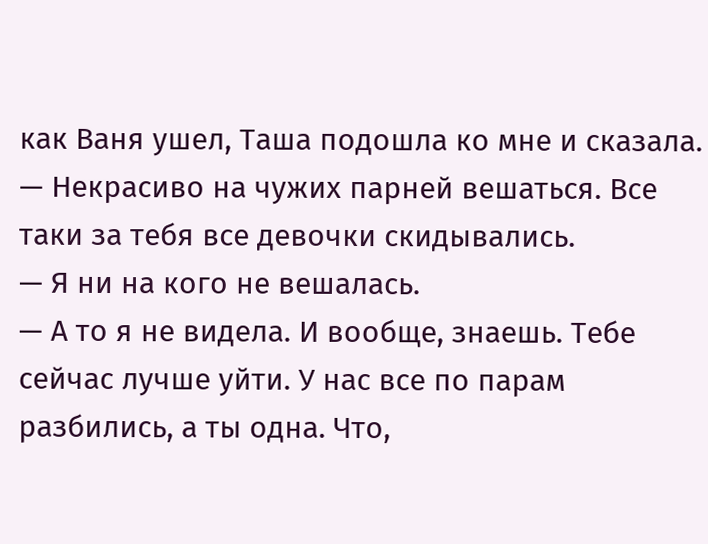как Ваня ушел, Таша подошла ко мне и сказала.
— Некрасиво на чужих парней вешаться. Все таки за тебя все девочки скидывались.
— Я ни на кого не вешалась.
— А то я не видела. И вообще, знаешь. Тебе сейчас лучше уйти. У нас все по парам разбились, а ты одна. Что,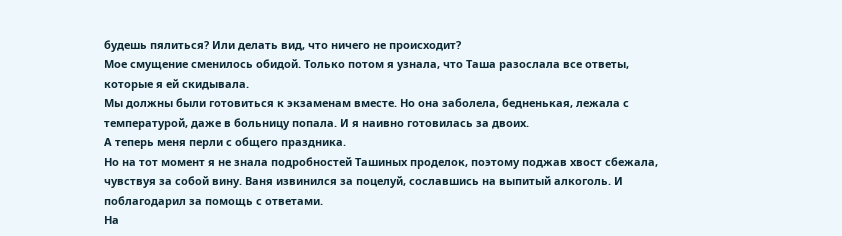будешь пялиться? Или делать вид, что ничего не происходит?
Мое смущение сменилось обидой. Только потом я узнала, что Таша разослала все ответы, которые я ей скидывала.
Мы должны были готовиться к экзаменам вместе. Но она заболела, бедненькая, лежала с температурой, даже в больницу попала. И я наивно готовилась за двоих.
А теперь меня перли с общего праздника.
Но на тот момент я не знала подробностей Ташиных проделок, поэтому поджав хвост сбежала, чувствуя за собой вину. Ваня извинился за поцелуй, сославшись на выпитый алкоголь. И поблагодарил за помощь с ответами.
На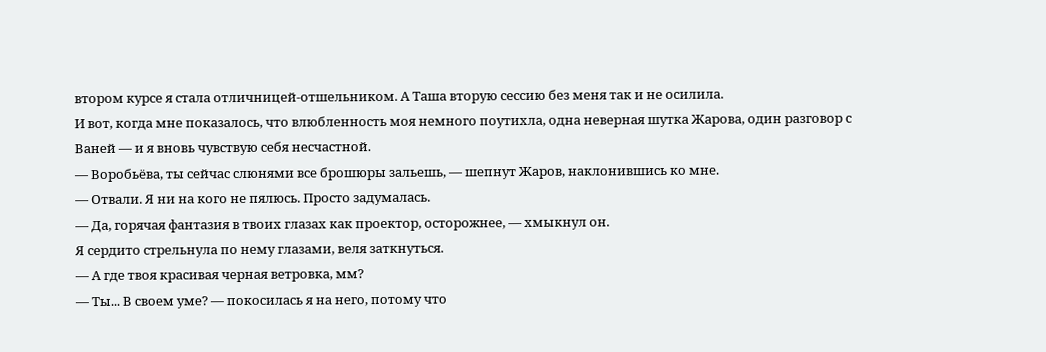втором курсе я стала отличницей-отшельником. А Таша вторую сессию без меня так и не осилила.
И вот, когда мне показалось, что влюбленность моя немного поутихла, одна неверная шутка Жарова, один разговор с Ваней — и я вновь чувствую себя несчастной.
— Воробьёва, ты сейчас слюнями все брошюры зальешь, — шепнут Жаров, наклонившись ко мне.
— Отвали. Я ни на кого не пялюсь. Просто задумалась.
— Да, горячая фантазия в твоих глазах как проектор, осторожнее, — хмыкнул он.
Я сердито стрельнула по нему глазами, веля заткнуться.
— А где твоя красивая черная ветровка, мм?
— Ты... В своем уме? — покосилась я на него, потому что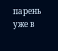парень уже в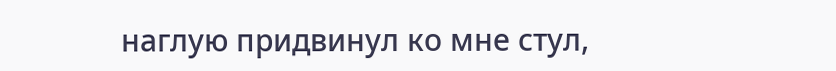наглую придвинул ко мне стул,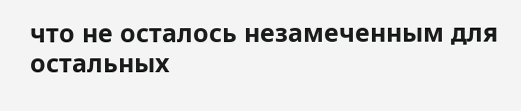что не осталось незамеченным для остальных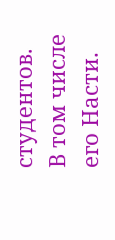студентов. В том числе его Насти.